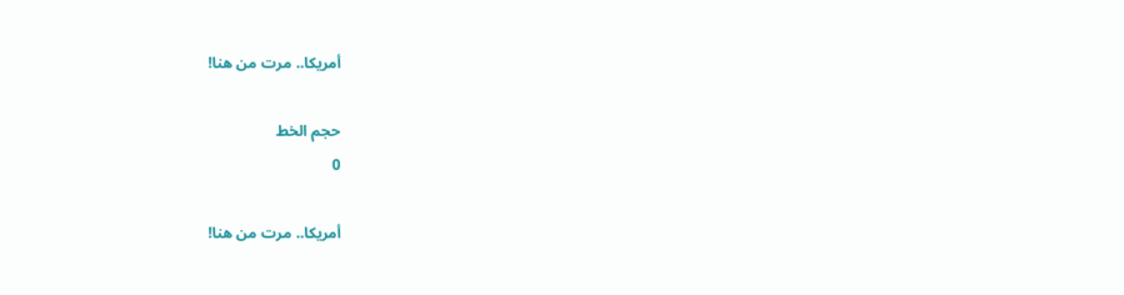أمريكا.. مرت من هنا!

حجم الخط
0

أمريكا.. مرت من هنا!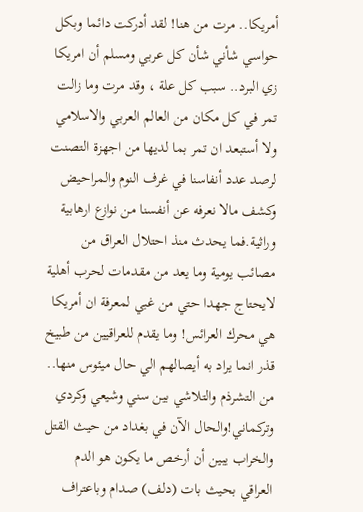أمريكا.. مرت من هنا! لقد أدركت دائما وبكل حواسي شأني شأن كل عربي ومسلم أن امريكا زي البرد.. سبب كل علة ، وقد مرت وما زالت تمر في كل مكان من العالم العربي والاسلامي ولا أستبعد ان تمر بما لديها من اجهزة التصنت لرصد عدد أنفاسنا في غرف النوم والمراحيض وكشف مالا نعرفه عن أنفسنا من نوازع ارهابية وراثية.فما يحدث منذ احتلال العراق من مصائب يومية وما يعد من مقدمات لحرب أهلية لايحتاج جهدا حتي من غبي لمعرفة ان أمريكا هي محرك العرائس! وما يقدم للعراقيين من طبيخ قذر انما يراد به أيصالهم الي حال ميئوس منها.. من التشرذم والتلاشي بين سني وشيعي وكردي وتركماني!والحال الآن في بغداد من حيث القتل والخراب يبين أن أرخص ما يكون هو الدم العراقي بحيث بات (دلف) صدام وباعتراف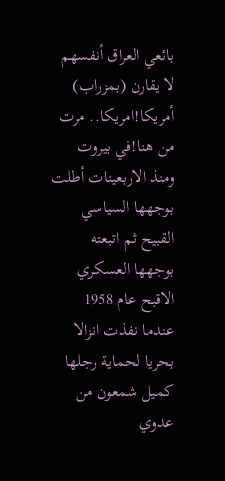بائعي العراق أنفسهم لا يقارن (بمزراب) أمريكا!امريكا.. مرت من هنا!في بيروت ومنذ الاربعينات أطلت بوجهها السياسي القبيح ثم اتبعته بوجهها العسكري الاقبح عام 1958 عندما نفذت انزالا بحريا لحماية رجلها كميل شمعون من عدوي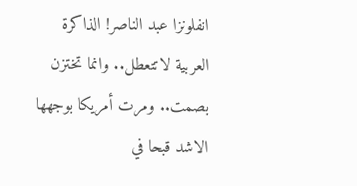انفلونزا عبد الناصر! الذاكرة العربية لاتتعطل.. وانما تختزن بصمت.. ومرت أمريكا بوجهها الاشد قبحا في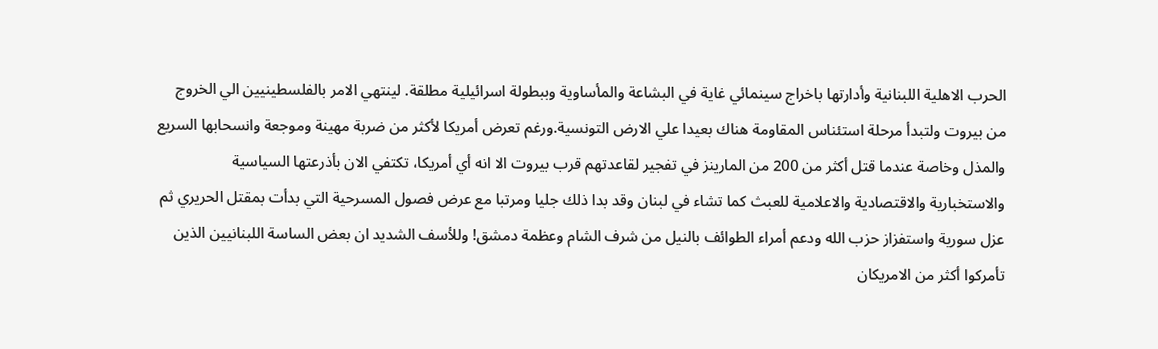الحرب الاهلية اللبنانية وأدارتها باخراج سينمائي غاية في البشاعة والمأساوية وببطولة اسرائيلية مطلقة. لينتهي الامر بالفلسطينيين الي الخروج من بيروت ولتبدأ مرحلة استئناس المقاومة هناك بعيدا علي الارض التونسية.ورغم تعرض أمريكا لأكثر من ضربة مهينة وموجعة وانسحابها السريع والمذل وخاصة عندما قتل أكثر من 200 من المارينز في تفجير لقاعدتهم قرب بيروت الا انه أي أمريكا، تكتفي الان بأذرعتها السياسية والاستخبارية والاقتصادية والاعلامية للعبث كما تشاء في لبنان وقد بدا ذلك جليا ومرتبا مع عرض فصول المسرحية التي بدأت بمقتل الحريري ثم عزل سورية واستفزاز حزب الله ودعم أمراء الطوائف بالنيل من شرف الشام وعظمة دمشق! وللأسف الشديد ان بعض الساسة اللبنانيين الذين تأمركوا أكثر من الامريكان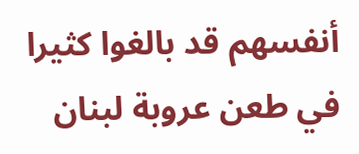أنفسهم قد بالغوا كثيرا في طعن عروبة لبنان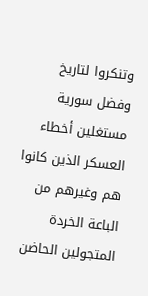وتنكروا لتاريخ وفضل سورية مستغلين أخطاء العسكر الذين كانوا هم وغيرهم من الباعة الخردة المتجولين الحاضن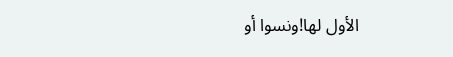الأول لها!ونسوا أو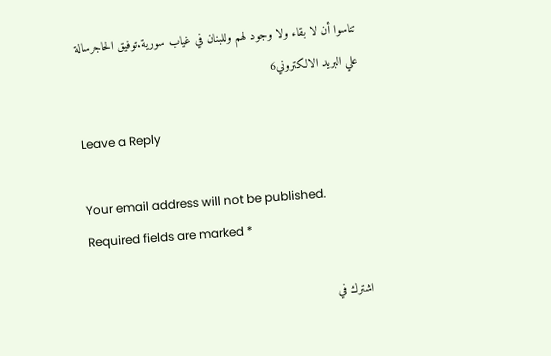تناسوا أن لا بقاء ولا وجود لهم وللبنان في غياب سورية.توفيق الحاجرسالة علي البريد الالكتروني6

Leave a Reply

Your email address will not be published. Required fields are marked *

اشترك في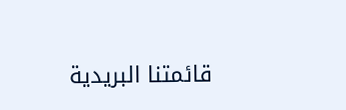قائمتنا البريدية